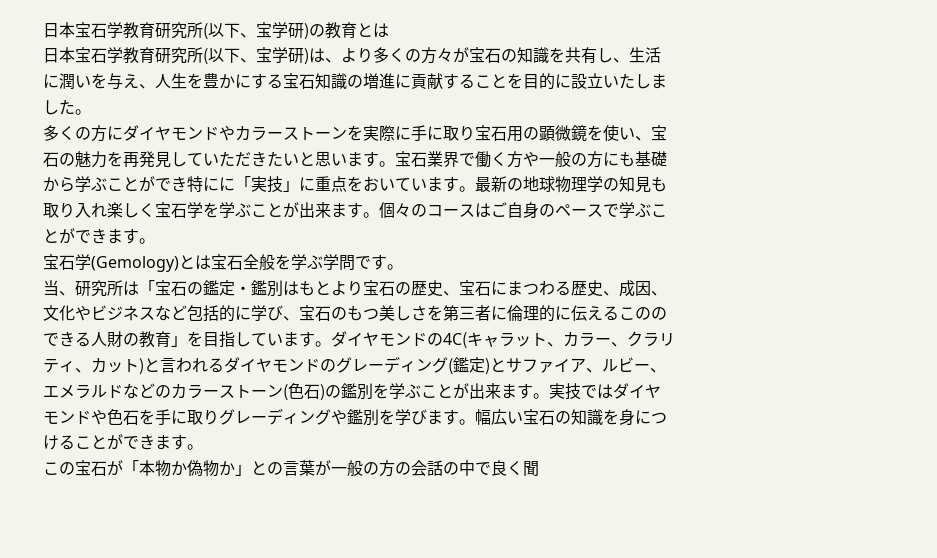日本宝石学教育研究所(以下、宝学研)の教育とは
日本宝石学教育研究所(以下、宝学研)は、より多くの方々が宝石の知識を共有し、生活に潤いを与え、人生を豊かにする宝石知識の増進に貢献することを目的に設立いたしました。
多くの方にダイヤモンドやカラーストーンを実際に手に取り宝石用の顕微鏡を使い、宝石の魅力を再発見していただきたいと思います。宝石業界で働く方や一般の方にも基礎から学ぶことができ特にに「実技」に重点をおいています。最新の地球物理学の知見も取り入れ楽しく宝石学を学ぶことが出来ます。個々のコースはご自身のペースで学ぶことができます。
宝石学(Gemology)とは宝石全般を学ぶ学問です。
当、研究所は「宝石の鑑定・鑑別はもとより宝石の歴史、宝石にまつわる歴史、成因、文化やビジネスなど包括的に学び、宝石のもつ美しさを第三者に倫理的に伝えるこののできる人財の教育」を目指しています。ダイヤモンドの4C(キャラット、カラー、クラリティ、カット)と言われるダイヤモンドのグレーディング(鑑定)とサファイア、ルビー、エメラルドなどのカラーストーン(色石)の鑑別を学ぶことが出来ます。実技ではダイヤモンドや色石を手に取りグレーディングや鑑別を学びます。幅広い宝石の知識を身につけることができます。
この宝石が「本物か偽物か」との言葉が一般の方の会話の中で良く聞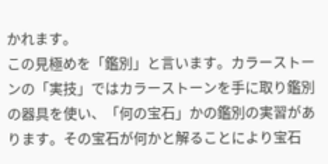かれます。
この見極めを「鑑別」と言います。カラーストーンの「実技」ではカラーストーンを手に取り鑑別の器具を使い、「何の宝石」かの鑑別の実習があります。その宝石が何かと解ることにより宝石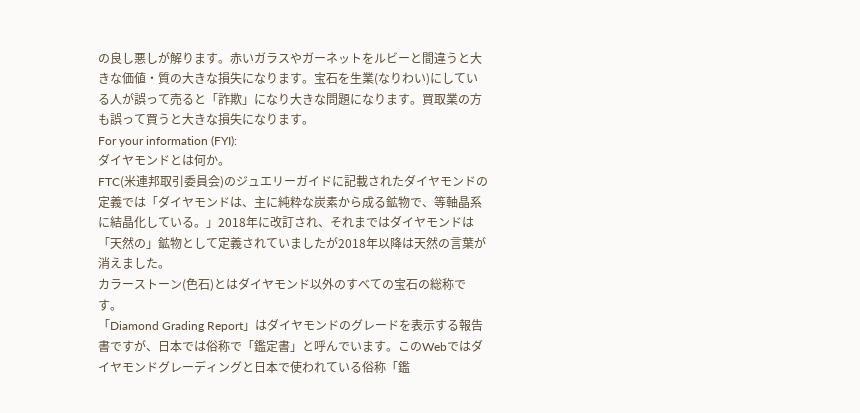の良し悪しが解ります。赤いガラスやガーネットをルビーと間違うと大きな価値・質の大きな損失になります。宝石を生業(なりわい)にしている人が誤って売ると「詐欺」になり大きな問題になります。買取業の方も誤って買うと大きな損失になります。
For your information (FYI):
ダイヤモンドとは何か。
FTC(米連邦取引委員会)のジュエリーガイドに記載されたダイヤモンドの定義では「ダイヤモンドは、主に純粋な炭素から成る鉱物で、等軸晶系に結晶化している。」2018年に改訂され、それまではダイヤモンドは「天然の」鉱物として定義されていましたが2018年以降は天然の言葉が消えました。
カラーストーン(色石)とはダイヤモンド以外のすべての宝石の総称です。
「Diamond Grading Report」はダイヤモンドのグレードを表示する報告書ですが、日本では俗称で「鑑定書」と呼んでいます。このWebではダイヤモンドグレーディングと日本で使われている俗称「鑑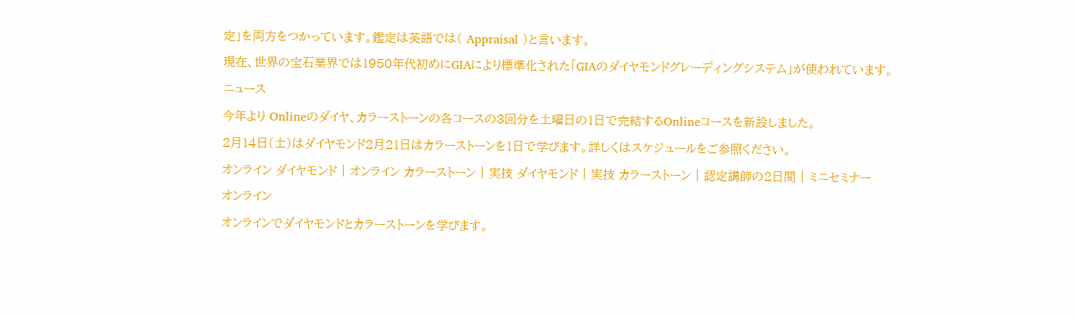定」を両方をつかっています。鑑定は英語では( Appraisal )と言います。
現在、世界の宝石業界では1950年代初めにGIAにより標準化された「GIAのダイヤモンドグレーディングシステム」が使われています。
ニュース
今年より Onlineのダイヤ、カラーストーンの各コースの3回分を土曜日の1日で完結するOnlineコースを新設しました。
2月14日(土)はダイヤモンド2月21日はカラーストーンを1日で学びます。詳しくはスケジュールをご参照ください。
オンライン ダイヤモンド | オンライン カラーストーン | 実技 ダイヤモンド | 実技 カラーストーン | 認定講師の2日間 | ミニセミナー
オンライン
オンラインでダイヤモンドとカラーストーンを学びます。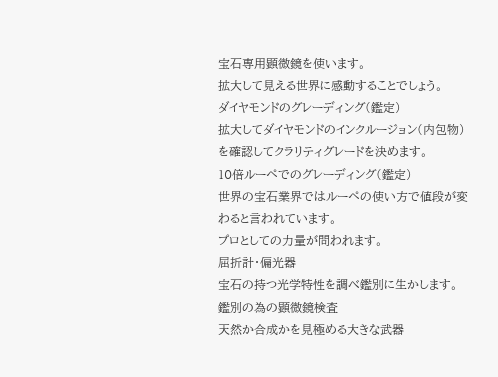宝石専用顕微鏡を使います。
拡大して見える世界に感動することでしょう。
ダイヤモンドのグレーディング(鑑定)
拡大してダイヤモンドのインクルージョン(内包物)を確認してクラリティグレードを決めます。
10倍ルーペでのグレーディング(鑑定)
世界の宝石業界ではルーペの使い方で値段が変わると言われています。
プロとしての力量が問われます。
屈折計・偏光器
宝石の持つ光学特性を調べ鑑別に生かします。
鑑別の為の顕微鏡検査
天然か合成かを見極める大きな武器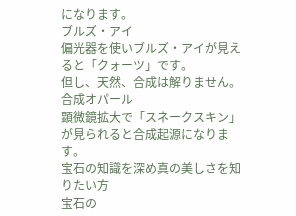になります。
ブルズ・アイ
偏光器を使いブルズ・アイが見えると「クォーツ」です。
但し、天然、合成は解りません。
合成オパール
顕微鏡拡大で「スネークスキン」が見られると合成起源になります。
宝石の知識を深め真の美しさを知りたい方
宝石の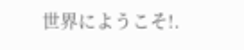世界にようこそ!.